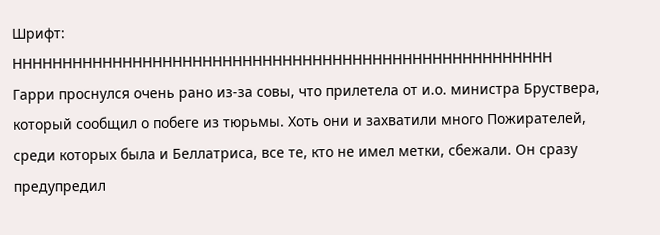Шрифт:
HHHHHHHHHHHHHHHHHHHHHHHHHHHHHHHHHHHHHHHHHHHHHHHHHHHHHH
Гарри проснулся очень рано из-за совы, что прилетела от и.о. министра Бруствера, который сообщил о побеге из тюрьмы. Хоть они и захватили много Пожирателей, среди которых была и Беллатриса, все те, кто не имел метки, сбежали. Он сразу предупредил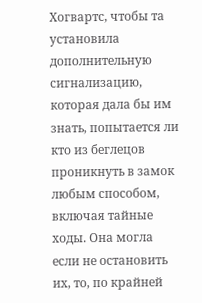Хогвартс, чтобы та установила дополнительную сигнализацию, которая дала бы им знать, попытается ли кто из беглецов проникнуть в замок любым способом, включая тайные ходы. Она могла если не остановить их, то, по крайней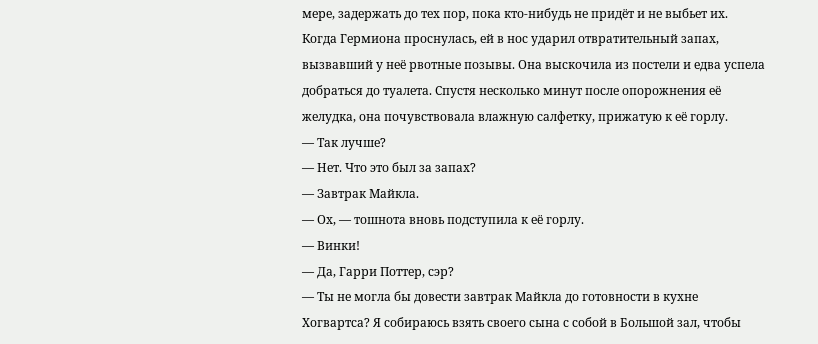мере, задержать до тех пор, пока кто-нибудь не придёт и не выбьет их.
Когда Гермиона проснулась, ей в нос ударил отвратительный запах, вызвавший у неё рвотные позывы. Она выскочила из постели и едва успела добраться до туалета. Спустя несколько минут после опорожнения её желудка, она почувствовала влажную салфетку, прижатую к её горлу.
— Так лучше?
— Нет. Что это был за запах?
— Завтрак Майкла.
— Ох, — тошнота вновь подступила к её горлу.
— Винки!
— Да, Гарри Поттер, сэр?
— Ты не могла бы довести завтрак Майкла до готовности в кухне Хогвартса? Я собираюсь взять своего сына с собой в Большой зал, чтобы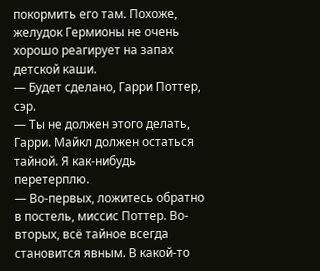покормить его там. Похоже, желудок Гермионы не очень хорошо реагирует на запах детской каши.
— Будет сделано, Гарри Поттер, сэр.
— Ты не должен этого делать, Гарри. Майкл должен остаться тайной. Я как-нибудь перетерплю.
— Во-первых, ложитесь обратно в постель, миссис Поттер. Во-вторых, всё тайное всегда становится явным. В какой-то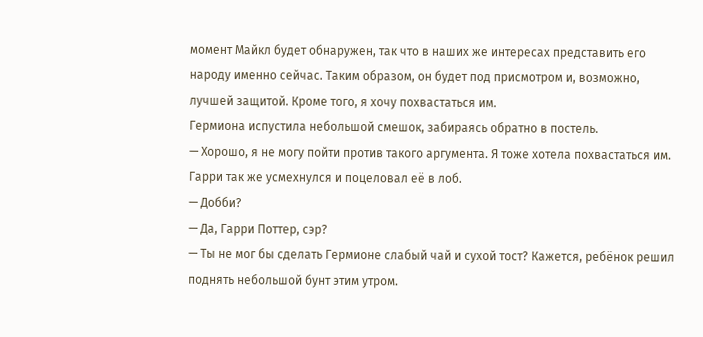момент Майкл будет обнаружен, так что в наших же интересах представить его народу именно сейчас. Таким образом, он будет под присмотром и, возможно, лучшей защитой. Кроме того, я хочу похвастаться им.
Гермиона испустила небольшой смешок, забираясь обратно в постель.
— Хорошо, я не могу пойти против такого аргумента. Я тоже хотела похвастаться им.
Гарри так же усмехнулся и поцеловал её в лоб.
— Добби?
— Да, Гарри Поттер, сэр?
— Ты не мог бы сделать Гермионе слабый чай и сухой тост? Кажется, ребёнок решил поднять небольшой бунт этим утром.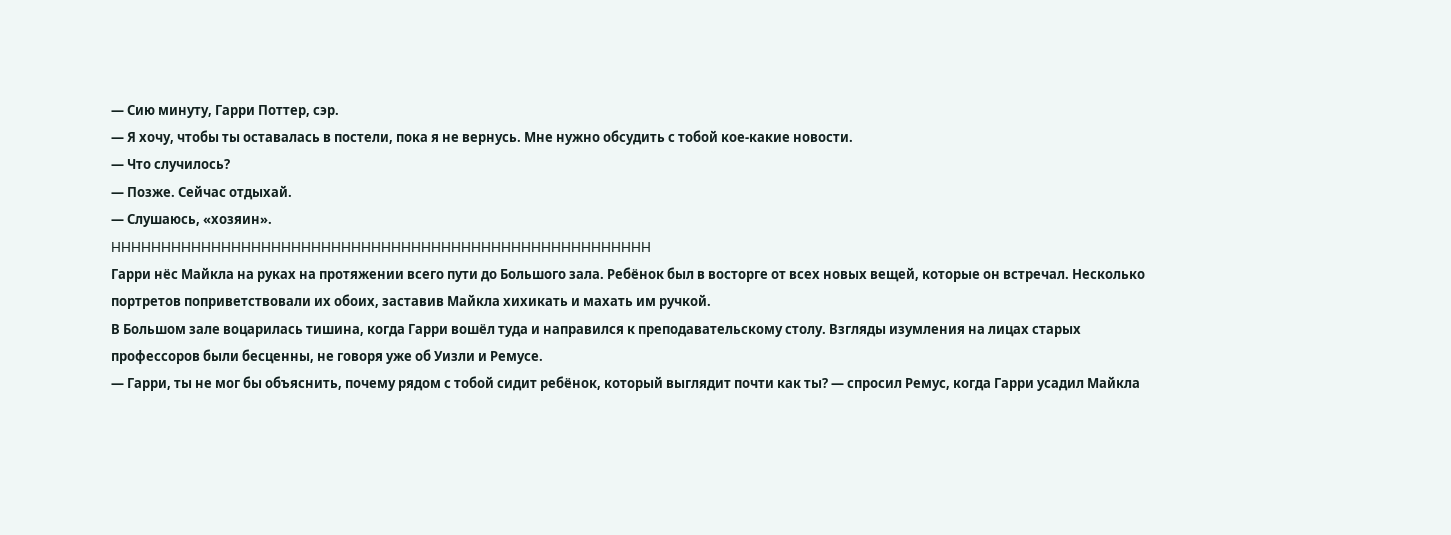— Сию минуту, Гарри Поттер, сэр.
— Я хочу, чтобы ты оставалась в постели, пока я не вернусь. Мне нужно обсудить с тобой кое-какие новости.
— Что случилось?
— Позже. Сейчас отдыхай.
— Слушаюсь, «хозяин».
HHHHHHHHHHHHHHHHHHHHHHHHHHHHHHHHHHHHHHHHHHHHHHHHHHHHHH
Гарри нёс Майкла на руках на протяжении всего пути до Большого зала. Ребёнок был в восторге от всех новых вещей, которые он встречал. Несколько портретов поприветствовали их обоих, заставив Майкла хихикать и махать им ручкой.
В Большом зале воцарилась тишина, когда Гарри вошёл туда и направился к преподавательскому столу. Взгляды изумления на лицах старых профессоров были бесценны, не говоря уже об Уизли и Ремусе.
— Гарри, ты не мог бы объяснить, почему рядом с тобой сидит ребёнок, который выглядит почти как ты? — спросил Ремус, когда Гарри усадил Майкла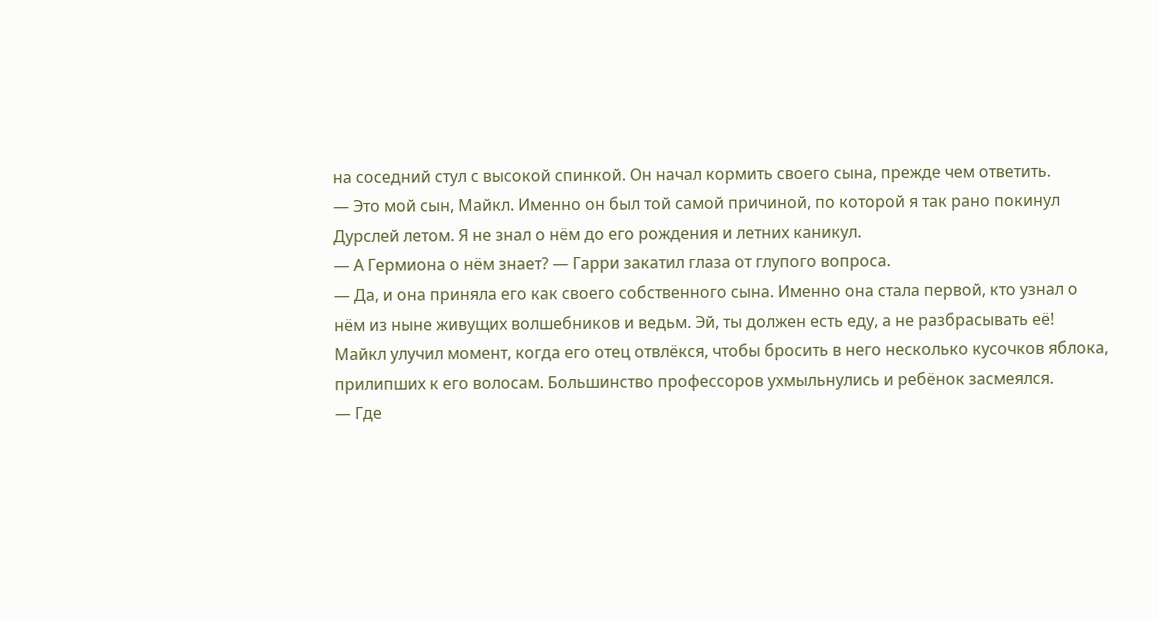на соседний стул с высокой спинкой. Он начал кормить своего сына, прежде чем ответить.
— Это мой сын, Майкл. Именно он был той самой причиной, по которой я так рано покинул Дурслей летом. Я не знал о нём до его рождения и летних каникул.
— А Гермиона о нём знает? — Гарри закатил глаза от глупого вопроса.
— Да, и она приняла его как своего собственного сына. Именно она стала первой, кто узнал о нём из ныне живущих волшебников и ведьм. Эй, ты должен есть еду, а не разбрасывать её!
Майкл улучил момент, когда его отец отвлёкся, чтобы бросить в него несколько кусочков яблока, прилипших к его волосам. Большинство профессоров ухмыльнулись и ребёнок засмеялся.
— Где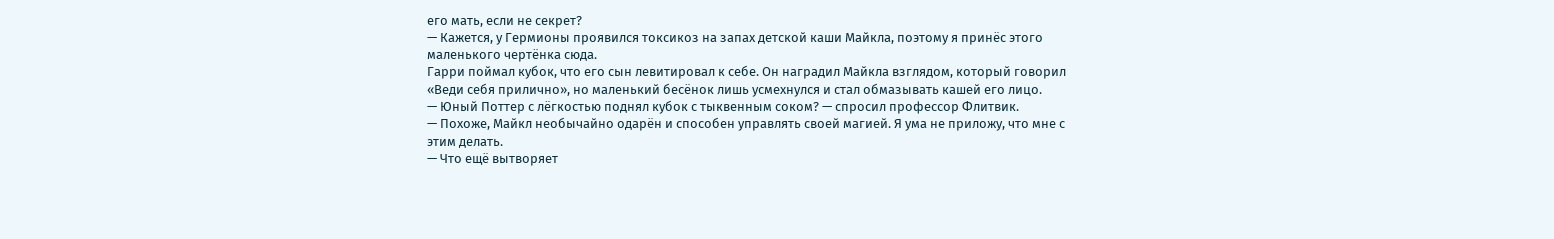его мать, если не секрет?
— Кажется, у Гермионы проявился токсикоз на запах детской каши Майкла, поэтому я принёс этого маленького чертёнка сюда.
Гарри поймал кубок, что его сын левитировал к себе. Он наградил Майкла взглядом, который говорил «Веди себя прилично», но маленький бесёнок лишь усмехнулся и стал обмазывать кашей его лицо.
— Юный Поттер с лёгкостью поднял кубок с тыквенным соком? — спросил профессор Флитвик.
— Похоже, Майкл необычайно одарён и способен управлять своей магией. Я ума не приложу, что мне с этим делать.
— Что ещё вытворяет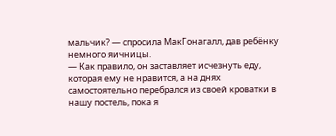мальчик? — спросила МакГонагалл, дав ребёнку немного яичницы.
— Как правило, он заставляет исчезнуть еду, которая ему не нравится, а на днях самостоятельно перебрался из своей кроватки в нашу постель, пока я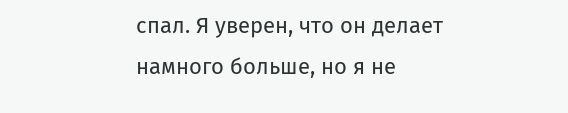спал. Я уверен, что он делает намного больше, но я не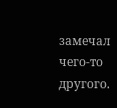замечал чего-то другого.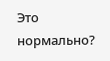Это нормально?